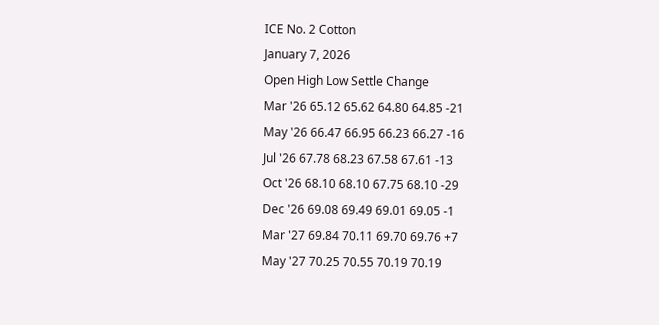ICE No. 2 Cotton
January 7, 2026
Open High Low Settle Change
Mar '26 65.12 65.62 64.80 64.85 -21
May '26 66.47 66.95 66.23 66.27 -16
Jul '26 67.78 68.23 67.58 67.61 -13
Oct '26 68.10 68.10 67.75 68.10 -29
Dec '26 69.08 69.49 69.01 69.05 -1
Mar '27 69.84 70.11 69.70 69.76 +7
May '27 70.25 70.55 70.19 70.19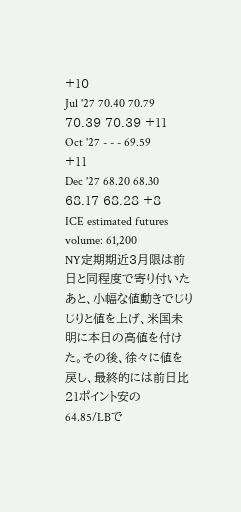+10
Jul '27 70.40 70.79 70.39 70.39 +11
Oct '27 - - - 69.59 +11
Dec '27 68.20 68.30 68.17 68.28 +8
ICE estimated futures volume: 61,200
NY定期期近3月限は前日と同程度で寄り付いたあと、小幅な値動きでじりじりと値を上げ、米国未明に本日の高値を付けた。その後、徐々に値を戻し、最終的には前日比21ポイント安の64.85/LBで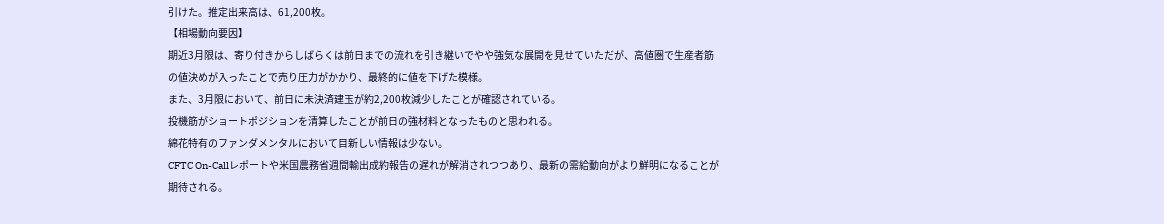引けた。推定出来高は、61,200枚。
【相場動向要因】
期近3月限は、寄り付きからしばらくは前日までの流れを引き継いでやや強気な展開を見せていただが、高値圏で生産者筋の値決めが入ったことで売り圧力がかかり、最終的に値を下げた模様。
また、3月限において、前日に未決済建玉が約2,200枚減少したことが確認されている。
投機筋がショートポジションを清算したことが前日の強材料となったものと思われる。
綿花特有のファンダメンタルにおいて目新しい情報は少ない。
CFTC On-Callレポートや米国農務省週間輸出成約報告の遅れが解消されつつあり、最新の需給動向がより鮮明になることが期待される。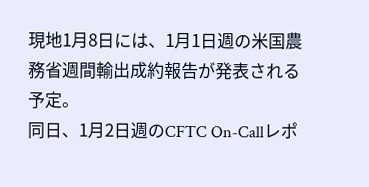現地1月8日には、1月1日週の米国農務省週間輸出成約報告が発表される予定。
同日、1月2日週のCFTC On-Callレポ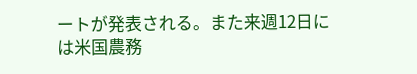ートが発表される。また来週12日には米国農務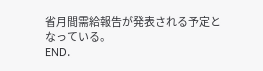省月間需給報告が発表される予定となっている。
END.